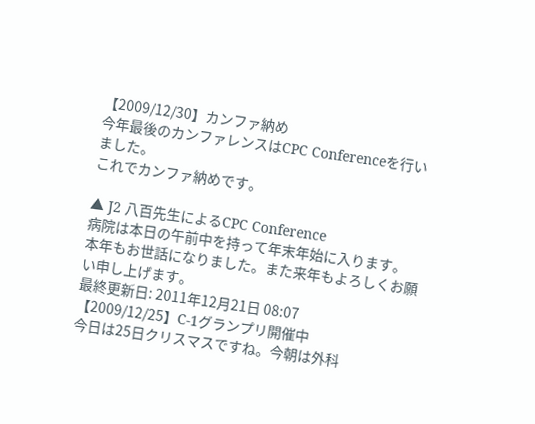【2009/12/30】カンファ納め
今年最後のカンファレンスはCPC Conferenceを行いました。
これでカンファ納めです。

▲ J2 八百先生によるCPC Conference
病院は本日の午前中を持って年末年始に入ります。
本年もお世話になりました。また来年もよろしくお願い申し上げます。
最終更新日: 2011年12月21日 08:07
【2009/12/25】C-1グランプリ開催中
今日は25日クリスマスですね。今朝は外科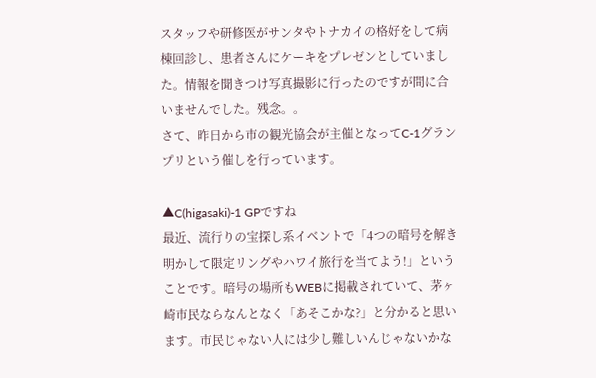スタッフや研修医がサンタやトナカイの格好をして病棟回診し、患者さんにケーキをプレゼンとしていました。情報を聞きつけ写真撮影に行ったのですが間に合いませんでした。残念。。
さて、昨日から市の観光協会が主催となってC-1グランプリという催しを行っています。

▲C(higasaki)-1 GPですね
最近、流行りの宝探し系イベントで「4つの暗号を解き明かして限定リングやハワイ旅行を当てよう!」ということです。暗号の場所もWEBに掲載されていて、茅ヶ崎市民ならなんとなく「あそこかな?」と分かると思います。市民じゃない人には少し難しいんじゃないかな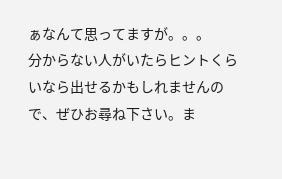ぁなんて思ってますが。。。
分からない人がいたらヒントくらいなら出せるかもしれませんので、ぜひお尋ね下さい。ま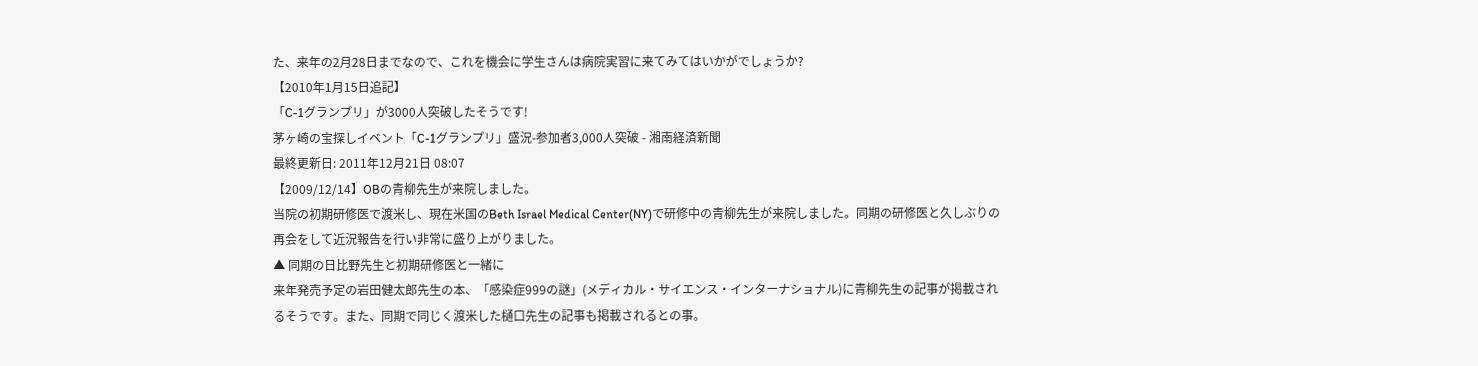た、来年の2月28日までなので、これを機会に学生さんは病院実習に来てみてはいかがでしょうか?
【2010年1月15日追記】
「C-1グランプリ」が3000人突破したそうです!
茅ヶ崎の宝探しイベント「C-1グランプリ」盛況-参加者3,000人突破 - 湘南経済新聞
最終更新日: 2011年12月21日 08:07
【2009/12/14】OBの青柳先生が来院しました。
当院の初期研修医で渡米し、現在米国のBeth Israel Medical Center(NY)で研修中の青柳先生が来院しました。同期の研修医と久しぶりの再会をして近況報告を行い非常に盛り上がりました。
▲ 同期の日比野先生と初期研修医と一緒に
来年発売予定の岩田健太郎先生の本、「感染症999の謎」(メディカル・サイエンス・インターナショナル)に青柳先生の記事が掲載されるそうです。また、同期で同じく渡米した樋口先生の記事も掲載されるとの事。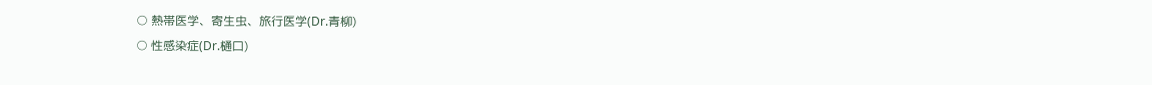○ 熱帯医学、寄生虫、旅行医学(Dr.青柳)
○ 性感染症(Dr.樋口)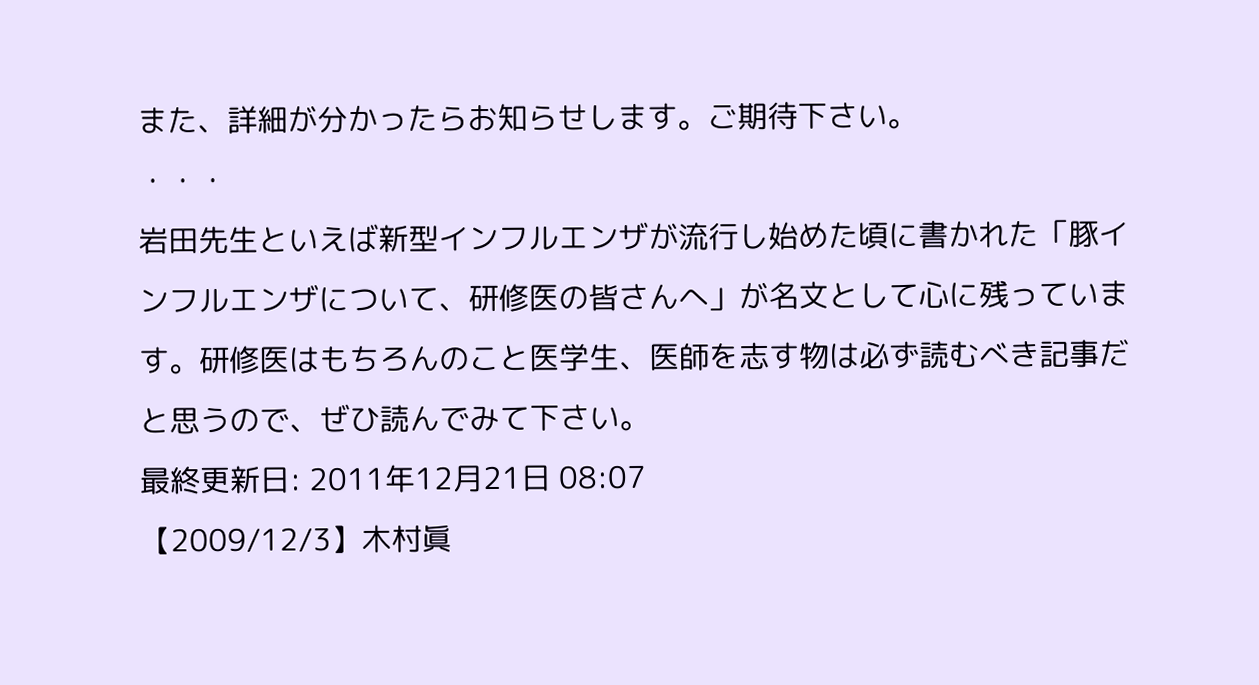また、詳細が分かったらお知らせします。ご期待下さい。
・・・
岩田先生といえば新型インフルエンザが流行し始めた頃に書かれた「豚インフルエンザについて、研修医の皆さんへ」が名文として心に残っています。研修医はもちろんのこと医学生、医師を志す物は必ず読むべき記事だと思うので、ぜひ読んでみて下さい。
最終更新日: 2011年12月21日 08:07
【2009/12/3】木村眞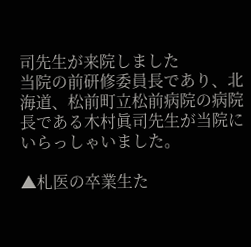司先生が来院しました
当院の前研修委員長であり、北海道、松前町立松前病院の病院長である木村眞司先生が当院にいらっしゃいました。

▲札医の卒業生た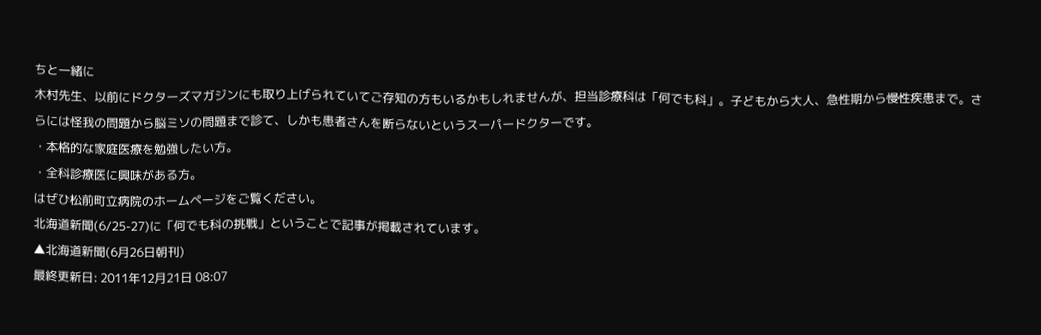ちと一緒に
木村先生、以前にドクターズマガジンにも取り上げられていてご存知の方もいるかもしれませんが、担当診療科は「何でも科」。子どもから大人、急性期から慢性疾患まで。さらには怪我の問題から脳ミソの問題まで診て、しかも患者さんを断らないというスーパードクターです。
・本格的な家庭医療を勉強したい方。
・全科診療医に興味がある方。
はぜひ松前町立病院のホームページをご覧ください。
北海道新聞(6/25-27)に「何でも科の挑戦」ということで記事が掲載されています。
▲北海道新聞(6月26日朝刊)
最終更新日: 2011年12月21日 08:07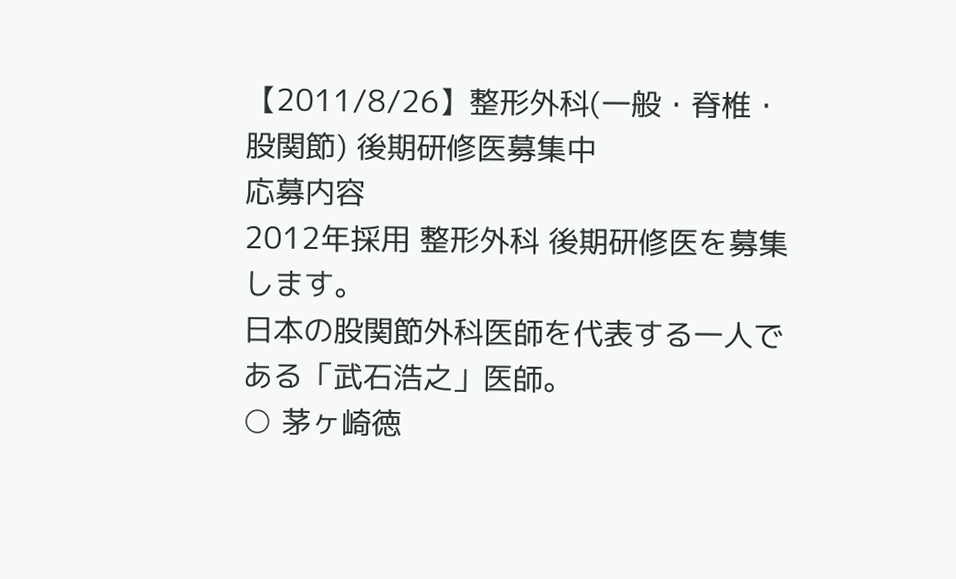【2011/8/26】整形外科(一般・脊椎・股関節) 後期研修医募集中
応募内容
2012年採用 整形外科 後期研修医を募集します。
日本の股関節外科医師を代表する一人である「武石浩之」医師。
○ 茅ヶ崎徳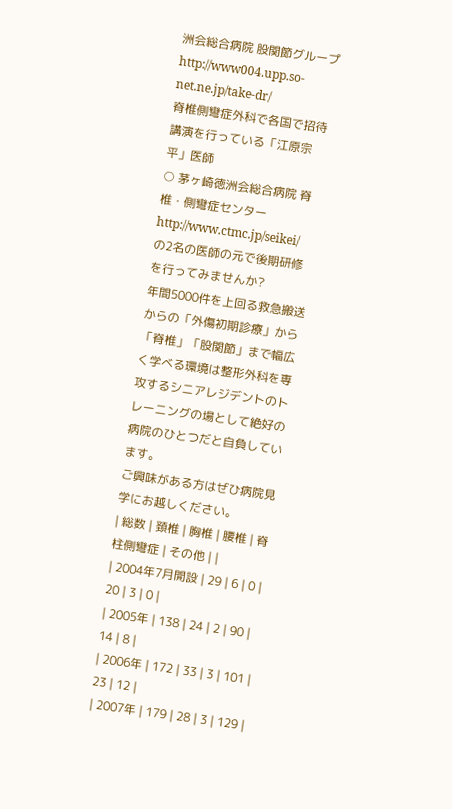洲会総合病院 股関節グループ
http://www004.upp.so-net.ne.jp/take-dr/
脊椎側彎症外科で各国で招待講演を行っている「江原宗平」医師
○ 茅ヶ崎徳洲会総合病院 脊椎・側彎症センター
http://www.ctmc.jp/seikei/
の2名の医師の元で後期研修を行ってみませんか?
年間5000件を上回る救急搬送からの「外傷初期診療」から「脊椎」「股関節」まで幅広く学べる環境は整形外科を専攻するシニアレジデントのトレーニングの場として絶好の病院のひとつだと自負しています。
ご興味がある方はぜひ病院見学にお越しください。
| 総数 | 頚椎 | 胸椎 | 腰椎 | 脊柱側彎症 | その他 | |
| 2004年7月開設 | 29 | 6 | 0 | 20 | 3 | 0 |
| 2005年 | 138 | 24 | 2 | 90 | 14 | 8 |
| 2006年 | 172 | 33 | 3 | 101 | 23 | 12 |
| 2007年 | 179 | 28 | 3 | 129 |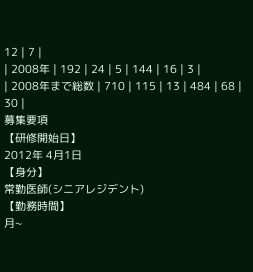12 | 7 |
| 2008年 | 192 | 24 | 5 | 144 | 16 | 3 |
| 2008年まで総数 | 710 | 115 | 13 | 484 | 68 | 30 |
募集要項
【研修開始日】
2012年 4月1日
【身分】
常勤医師(シニアレジデント)
【勤務時間】
月~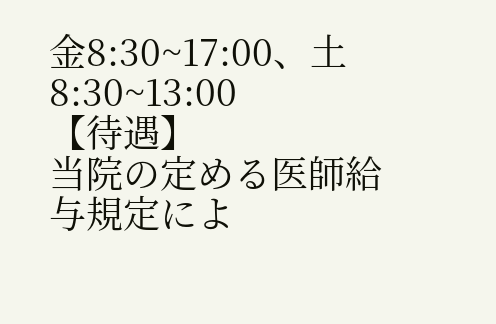金8:30~17:00、土8:30~13:00
【待遇】
当院の定める医師給与規定によ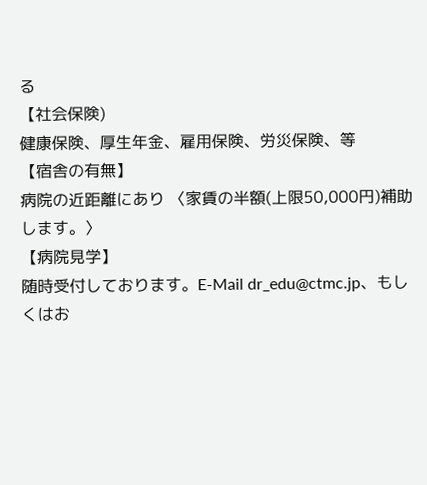る
【社会保険)
健康保険、厚生年金、雇用保険、労災保険、等
【宿舎の有無】
病院の近距離にあり 〈家賃の半額(上限50,000円)補助します。〉
【病院見学】
随時受付しております。E-Mail dr_edu@ctmc.jp、もしくはお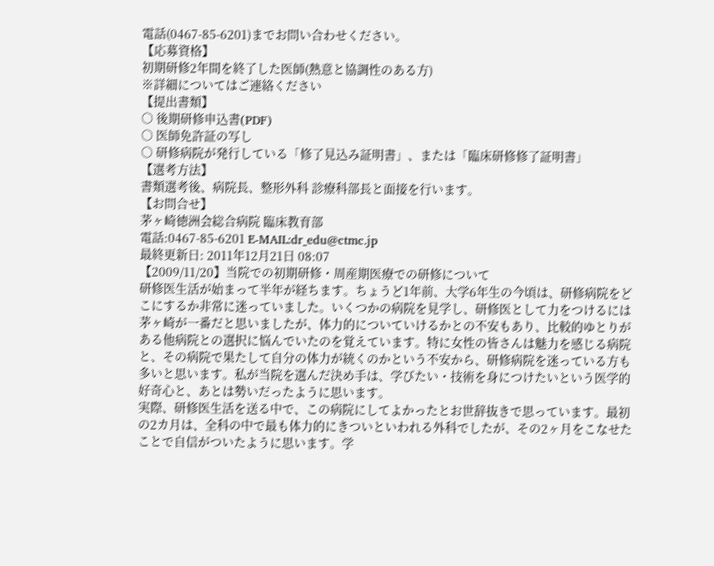電話(0467-85-6201)までお問い合わせください。
【応募資格】
初期研修2年間を終了した医師(熱意と協調性のある方)
※詳細についてはご連絡ください
【提出書類】
○ 後期研修申込書(PDF)
○ 医師免許証の写し
○ 研修病院が発行している「修了見込み証明書」、または「臨床研修修了証明書」
【選考方法】
書類選考後、病院長、整形外科 診療科部長と面接を行います。
【お問合せ】
茅ヶ崎徳洲会総合病院 臨床教育部
電話:0467-85-6201 E-MAIL:dr_edu@ctmc.jp
最終更新日: 2011年12月21日 08:07
【2009/11/20】当院での初期研修・周産期医療での研修について
研修医生活が始まって半年が経ちます。ちょうど1年前、大学6年生の今頃は、研修病院をどこにするか非常に迷っていました。いくつかの病院を見学し、研修医として力をつけるには茅ヶ崎が一番だと思いましたが、体力的についていけるかとの不安もあり、比較的ゆとりがある他病院との選択に悩んでいたのを覚えています。特に女性の皆さんは魅力を感じる病院と、その病院で果たして自分の体力が統くのかという不安から、研修病院を迷っている方も多いと思います。私が当院を選んだ決め手は、学びたい・技術を身につけたいという医学的好奇心と、あとは勢いだったように思います。
実際、研修医生活を送る中で、この病院にしてよかったとお世辞抜きで思っています。最初の2カ月は、全科の中で最も体力的にきついといわれる外科でしたが、その2ヶ月をこなせたことで自信がついたように思います。学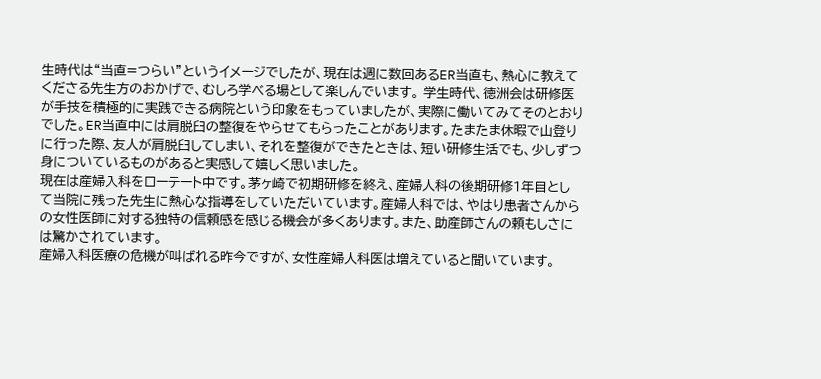生時代は“当直=つらい”というイメージでしたが、現在は週に数回あるER当直も、熱心に教えてくださる先生方のおかげで、むしろ学べる場として楽しんでいます。 学生時代、徳洲会は研修医が手技を積極的に実践できる病院という印象をもっていましたが、実際に働いてみてそのとおりでした。ER当直中には肩脱臼の整復をやらせてもらったことがあります。たまたま休暇で山登りに行った際、友人が肩脱臼してしまい、それを整復ができたときは、短い研修生活でも、少しずつ身についているものがあると実感して嬉しく思いました。
現在は産婦入科をローテート中です。茅ヶ崎で初期研修を終え、産婦人科の後期研修1年目として当院に残った先生に熱心な指導をしていただいています。産婦人科では、やはり患者さんからの女性医師に対する独特の信頼感を感じる機会が多くあります。また、助産師さんの頼もしさには驚かされています。
産婦入科医療の危機が叫ばれる昨今ですが、女性産婦人科医は増えていると聞いています。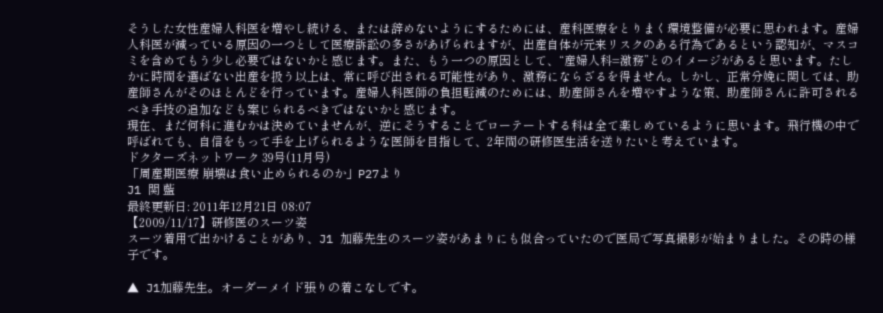そうした女性産婦人科医を増やし続ける、または辞めないようにするためには、産科医療をとりまく環境整備が必要に思われます。産婦人科医が減っている原因の一つとして医療訴訟の多さがあげられますが、出産自体が元来リスクのある行為であるという認知が、マスコミを含めてもう少し必要ではないかと感じます。また、もう一つの原因として、“産婦人科=激務”とのイメージがあると思います。たしかに時間を選ばない出産を扱う以上は、常に呼び出される可能性があり、激務にならざるを得ません。しかし、正常分娩に関しては、助産師さんがそのほとんどを行っています。産婦人科医師の負担軽減のためには、助産師さんを増やすような策、助産師さんに許可されるべき手技の追加なども案じられるべきではないかと感じます。
現在、まだ何科に進むかは決めていませんが、逆にそうすることでローテートする科は全て楽しめているように思います。飛行機の中で呼ばれても、自信をもって手を上げられるような医師を目指して、2年間の研修医生活を送りたいと考えています。
ドクターズネットワーク 39号(11月号)
「周産期医療 崩壊は食い止められるのか」P27より
J1 関 藍
最終更新日: 2011年12月21日 08:07
【2009/11/17】研修医のスーツ姿
スーツ着用で出かけることがあり、J1 加藤先生のスーツ姿があまりにも似合っていたので医局で写真撮影が始まりました。その時の様子です。

▲ J1加藤先生。オーダーメイド張りの着こなしです。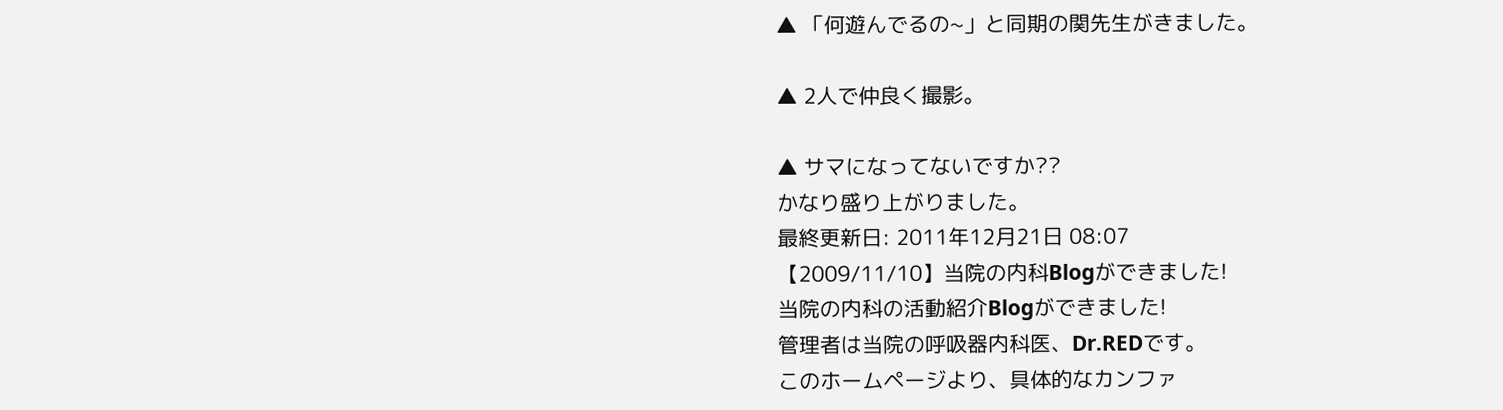▲ 「何遊んでるの~」と同期の関先生がきました。

▲ 2人で仲良く撮影。

▲ サマになってないですか??
かなり盛り上がりました。
最終更新日: 2011年12月21日 08:07
【2009/11/10】当院の内科Blogができました!
当院の内科の活動紹介Blogができました!
管理者は当院の呼吸器内科医、Dr.REDです。
このホームページより、具体的なカンファ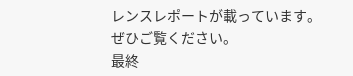レンスレポートが載っています。
ぜひご覧ください。
最終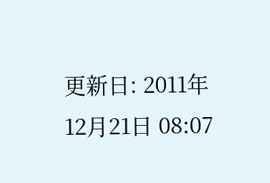更新日: 2011年12月21日 08:07